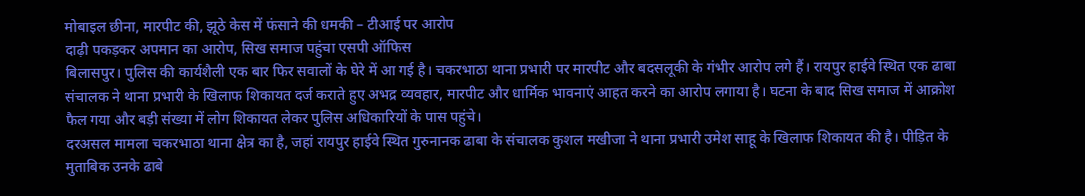मोबाइल छीना, मारपीट की, झूठे केस में फंसाने की धमकी – टीआई पर आरोप
दाढ़ी पकड़कर अपमान का आरोप, सिख समाज पहुंचा एसपी ऑफिस
बिलासपुर। पुलिस की कार्यशैली एक बार फिर सवालों के घेरे में आ गई है। चकरभाठा थाना प्रभारी पर मारपीट और बदसलूकी के गंभीर आरोप लगे हैं। रायपुर हाईवे स्थित एक ढाबा संचालक ने थाना प्रभारी के खिलाफ शिकायत दर्ज कराते हुए अभद्र व्यवहार, मारपीट और धार्मिक भावनाएं आहत करने का आरोप लगाया है। घटना के बाद सिख समाज में आक्रोश फैल गया और बड़ी संख्या में लोग शिकायत लेकर पुलिस अधिकारियों के पास पहुंचे।
दरअसल मामला चकरभाठा थाना क्षेत्र का है, जहां रायपुर हाईवे स्थित गुरुनानक ढाबा के संचालक कुशल मखीजा ने थाना प्रभारी उमेश साहू के खिलाफ शिकायत की है। पीड़ित के मुताबिक उनके ढाबे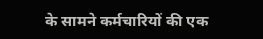के सामने कर्मचारियों की एक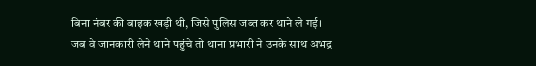बिना नंबर की बाइक खड़ी थी, जिसे पुलिस जब्त कर थाने ले गई। जब वे जानकारी लेने थाने पहुंचे तो थाना प्रभारी ने उनके साथ अभद्र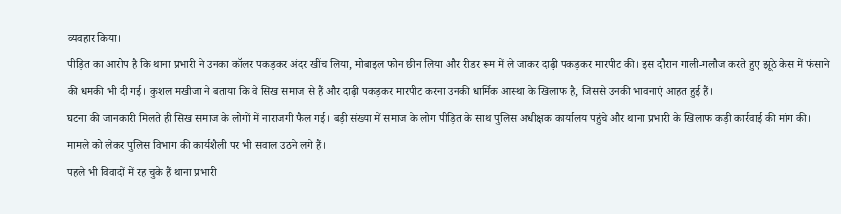व्यवहार किया।
पीड़ित का आरोप है कि थाना प्रभारी ने उनका कॉलर पकड़कर अंदर खींच लिया, मोबाइल फोन छीन लिया और रीडर रूम में ले जाकर दाढ़ी पकड़कर मारपीट की। इस दौरान गाली-गलौज करते हुए झूठे केस में फंसाने की धमकी भी दी गई। कुशल मखीजा ने बताया कि वे सिख समाज से हैं और दाढ़ी पकड़कर मारपीट करना उनकी धार्मिक आस्था के खिलाफ है, जिससे उनकी भावनाएं आहत हुई हैं।
घटना की जानकारी मिलते ही सिख समाज के लोगों में नाराजगी फैल गई। बड़ी संख्या में समाज के लोग पीड़ित के साथ पुलिस अधीक्षक कार्यालय पहुंचे और थाना प्रभारी के खिलाफ कड़ी कार्रवाई की मांग की। मामले को लेकर पुलिस विभाग की कार्यशैली पर भी सवाल उठने लगे हैं।
पहले भी विवादों में रह चुके हैं थाना प्रभारी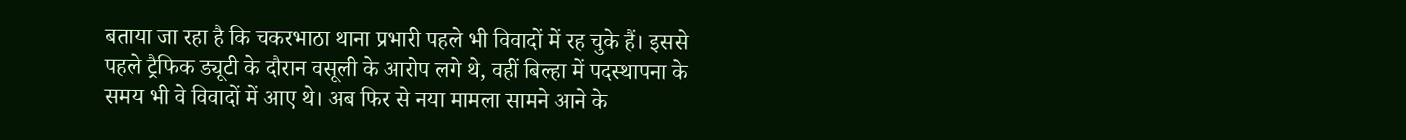बताया जा रहा है कि चकरभाठा थाना प्रभारी पहले भी विवादों में रह चुके हैं। इससे पहले ट्रैफिक ड्यूटी के दौरान वसूली के आरोप लगे थे, वहीं बिल्हा में पदस्थापना के समय भी वे विवादों में आए थे। अब फिर से नया मामला सामने आने के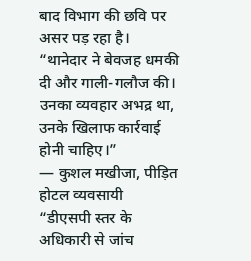बाद विभाग की छवि पर असर पड़ रहा है।
“थानेदार ने बेवजह धमकी दी और गाली-गलौज की। उनका व्यवहार अभद्र था, उनके खिलाफ कार्रवाई होनी चाहिए।”
— कुशल मखीजा, पीड़ित होटल व्यवसायी
“डीएसपी स्तर के अधिकारी से जांच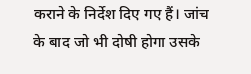कराने के निर्देश दिए गए हैं। जांच के बाद जो भी दोषी होगा उसके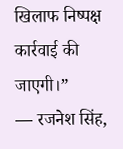खिलाफ निष्पक्ष कार्रवाई की जाएगी।”
— रजनेश सिंह,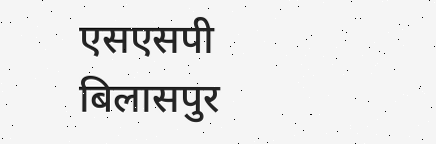एसएसपी बिलासपुर